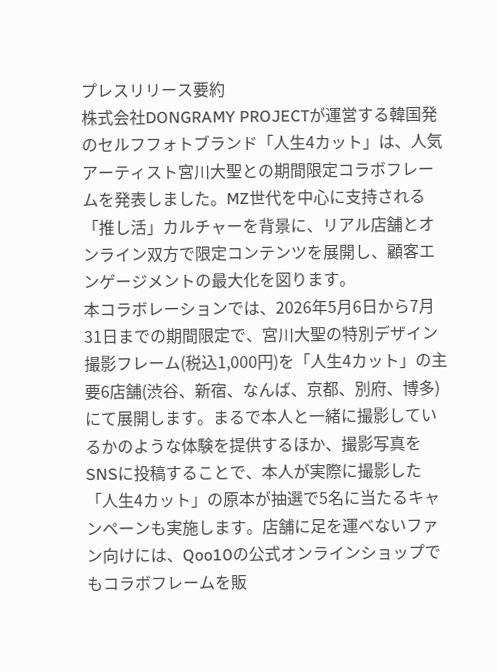プレスリリース要約
株式会社DONGRAMY PROJECTが運営する韓国発のセルフフォトブランド「人生4カット」は、人気アーティスト宮川大聖との期間限定コラボフレームを発表しました。MZ世代を中心に支持される「推し活」カルチャーを背景に、リアル店舗とオンライン双方で限定コンテンツを展開し、顧客エンゲージメントの最大化を図ります。
本コラボレーションでは、2026年5月6日から7月31日までの期間限定で、宮川大聖の特別デザイン撮影フレーム(税込1,000円)を「人生4カット」の主要6店舗(渋谷、新宿、なんば、京都、別府、博多)にて展開します。まるで本人と一緒に撮影しているかのような体験を提供するほか、撮影写真をSNSに投稿することで、本人が実際に撮影した「人生4カット」の原本が抽選で5名に当たるキャンペーンも実施します。店舗に足を運べないファン向けには、Qoo10の公式オンラインショップでもコラボフレームを販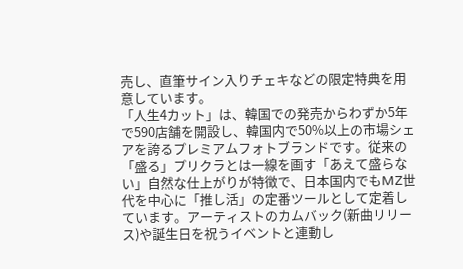売し、直筆サイン入りチェキなどの限定特典を用意しています。
「人生4カット」は、韓国での発売からわずか5年で590店舗を開設し、韓国内で50%以上の市場シェアを誇るプレミアムフォトブランドです。従来の「盛る」プリクラとは一線を画す「あえて盛らない」自然な仕上がりが特徴で、日本国内でもMZ世代を中心に「推し活」の定番ツールとして定着しています。アーティストのカムバック(新曲リリース)や誕生日を祝うイベントと連動し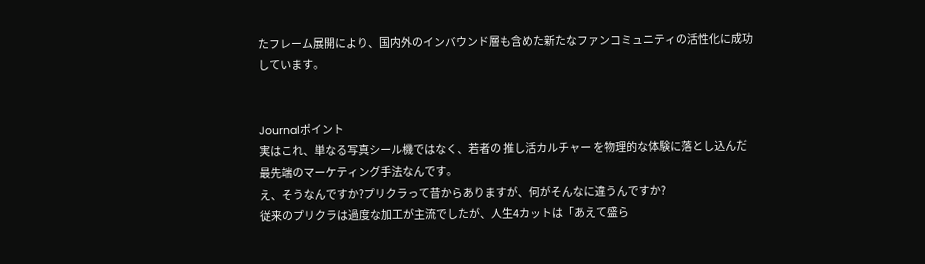たフレーム展開により、国内外のインバウンド層も含めた新たなファンコミュニティの活性化に成功しています。


Journalポイント
実はこれ、単なる写真シール機ではなく、若者の 推し活カルチャー を物理的な体験に落とし込んだ最先端のマーケティング手法なんです。
え、そうなんですか?プリクラって昔からありますが、何がそんなに違うんですか?
従来のプリクラは過度な加工が主流でしたが、人生4カットは「あえて盛ら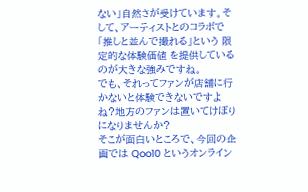ない」自然さが受けています。そして、アーティストとのコラボで「推しと並んで撮れる」という 限定的な体験価値 を提供しているのが大きな強みですね。
でも、それってファンが店舗に行かないと体験できないですよね?地方のファンは置いてけぼりになりませんか?
そこが面白いところで、今回の企画では Qoo10 というオンライン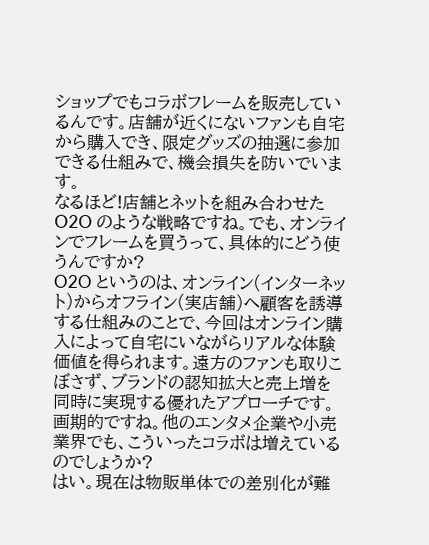ショップでもコラボフレームを販売しているんです。店舗が近くにないファンも自宅から購入でき、限定グッズの抽選に参加できる仕組みで、機会損失を防いでいます。
なるほど!店舗とネットを組み合わせた O2O のような戦略ですね。でも、オンラインでフレームを買うって、具体的にどう使うんですか?
O2O というのは、オンライン(インターネット)からオフライン(実店舗)へ顧客を誘導する仕組みのことで、今回はオンライン購入によって自宅にいながらリアルな体験価値を得られます。遠方のファンも取りこぼさず、ブランドの認知拡大と売上増を同時に実現する優れたアプローチです。
画期的ですね。他のエンタメ企業や小売業界でも、こういったコラボは増えているのでしょうか?
はい。現在は物販単体での差別化が難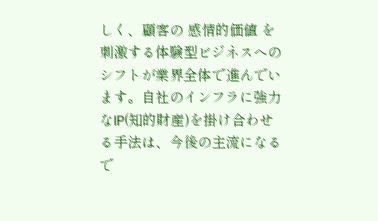しく、顧客の 感情的価値 を刺激する体験型ビジネスへのシフトが業界全体で進んでいます。自社のインフラに強力なIP(知的財産)を掛け合わせる手法は、今後の主流になるで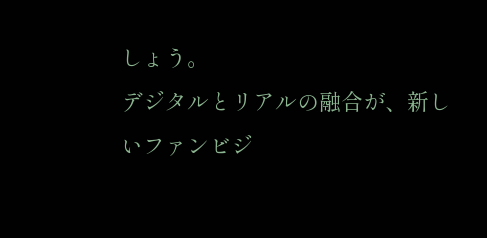しょう。
デジタルとリアルの融合が、新しいファンビジ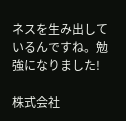ネスを生み出しているんですね。勉強になりました!

株式会社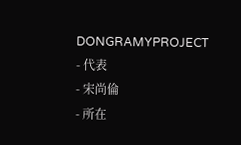DONGRAMYPROJECT
- 代表
- 宋尚倫
- 所在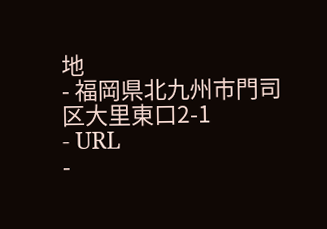地
- 福岡県北九州市門司区大里東口2-1
- URL
-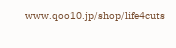www.qoo10.jp/shop/life4cuts